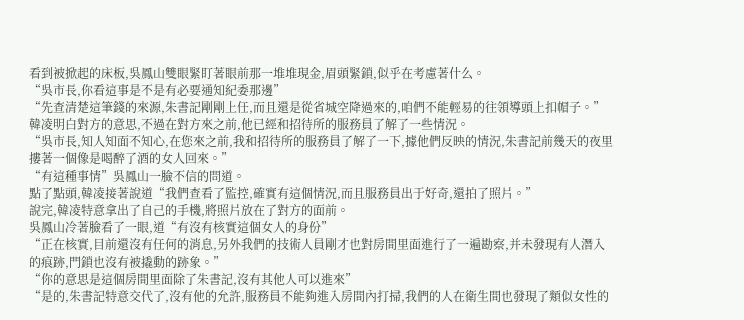看到被掀起的床板,吳鳳山雙眼緊盯著眼前那一堆堆現金,眉頭緊鎖,似乎在考慮著什么。
“吳市長,你看這事是不是有必要通知紀委那邊”
“先查清楚這筆錢的來源,朱書記剛剛上任,而且還是從省城空降過來的,咱們不能輕易的往領導頭上扣帽子。”
韓凌明白對方的意思,不過在對方來之前,他已經和招待所的服務員了解了一些情況。
“吳市長,知人知面不知心,在您來之前,我和招待所的服務員了解了一下,據他們反映的情況,朱書記前幾天的夜里摟著一個像是喝醉了酒的女人回來。”
“有這種事情”吳鳳山一臉不信的問道。
點了點頭,韓凌接著說道“我們查看了監控,確實有這個情況,而且服務員出于好奇,還拍了照片。”
說完,韓凌特意拿出了自己的手機,將照片放在了對方的面前。
吳鳳山冷著臉看了一眼,道“有沒有核實這個女人的身份”
“正在核實,目前還沒有任何的消息,另外我們的技術人員剛才也對房間里面進行了一遍勘察,并未發現有人潛入的痕跡,門鎖也沒有被撬動的跡象。”
“你的意思是這個房間里面除了朱書記,沒有其他人可以進來”
“是的,朱書記特意交代了,沒有他的允許,服務員不能夠進入房間內打掃,我們的人在衛生間也發現了類似女性的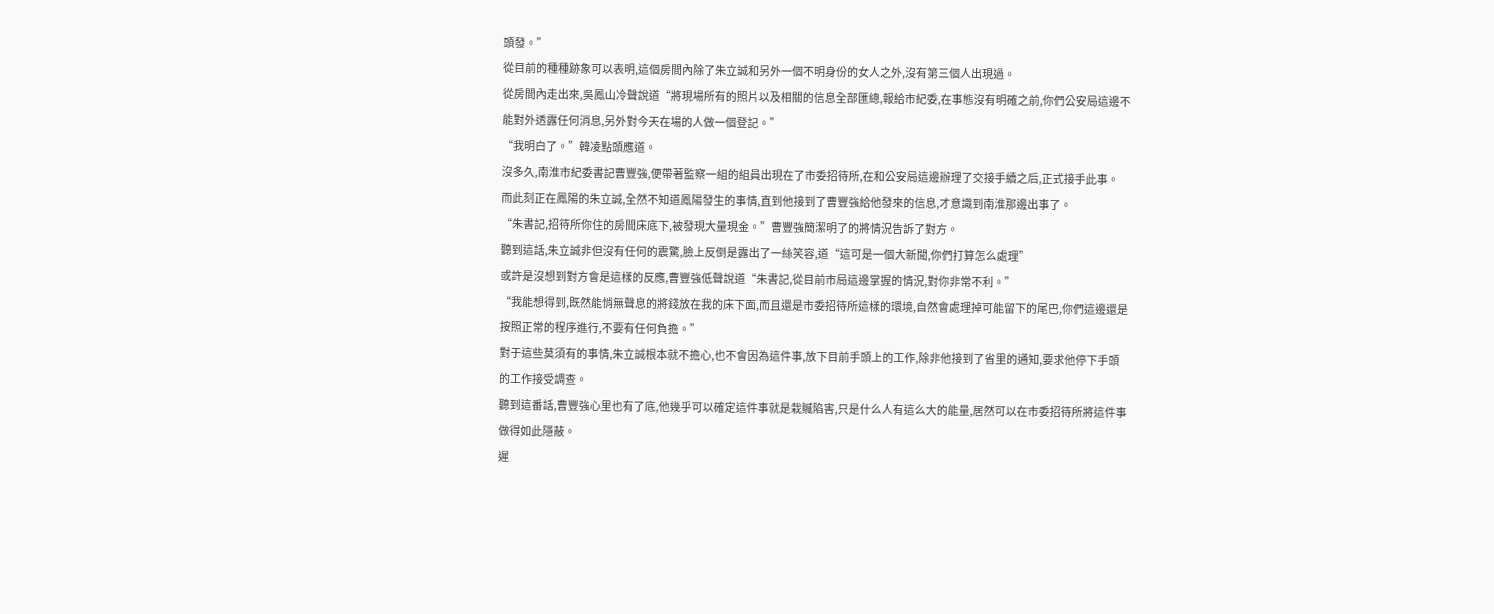頭發。”
從目前的種種跡象可以表明,這個房間內除了朱立誠和另外一個不明身份的女人之外,沒有第三個人出現過。
從房間內走出來,吳鳳山冷聲說道“將現場所有的照片以及相關的信息全部匯總,報給市紀委,在事態沒有明確之前,你們公安局這邊不能對外透露任何消息,另外對今天在場的人做一個登記。”
“我明白了。”韓凌點頭應道。
沒多久,南淮市紀委書記曹豐強,便帶著監察一組的組員出現在了市委招待所,在和公安局這邊辦理了交接手續之后,正式接手此事。
而此刻正在鳳陽的朱立誠,全然不知道鳳陽發生的事情,直到他接到了曹豐強給他發來的信息,才意識到南淮那邊出事了。
“朱書記,招待所你住的房間床底下,被發現大量現金。”曹豐強簡潔明了的將情況告訴了對方。
聽到這話,朱立誠非但沒有任何的震驚,臉上反倒是露出了一絲笑容,道“這可是一個大新聞,你們打算怎么處理”
或許是沒想到對方會是這樣的反應,曹豐強低聲說道“朱書記,從目前市局這邊掌握的情況,對你非常不利。”
“我能想得到,既然能悄無聲息的將錢放在我的床下面,而且還是市委招待所這樣的環境,自然會處理掉可能留下的尾巴,你們這邊還是按照正常的程序進行,不要有任何負擔。”
對于這些莫須有的事情,朱立誠根本就不擔心,也不會因為這件事,放下目前手頭上的工作,除非他接到了省里的通知,要求他停下手頭的工作接受調查。
聽到這番話,曹豐強心里也有了底,他幾乎可以確定這件事就是栽贓陷害,只是什么人有這么大的能量,居然可以在市委招待所將這件事做得如此隱蔽。
遲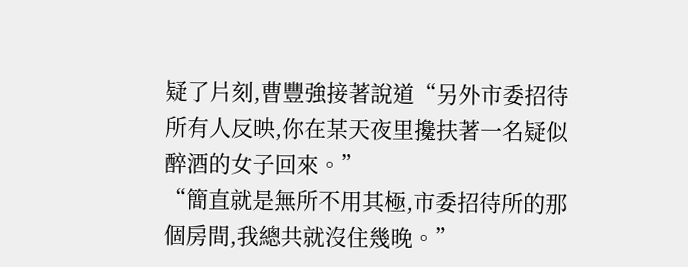疑了片刻,曹豐強接著說道“另外市委招待所有人反映,你在某天夜里攙扶著一名疑似醉酒的女子回來。”
“簡直就是無所不用其極,市委招待所的那個房間,我總共就沒住幾晚。”